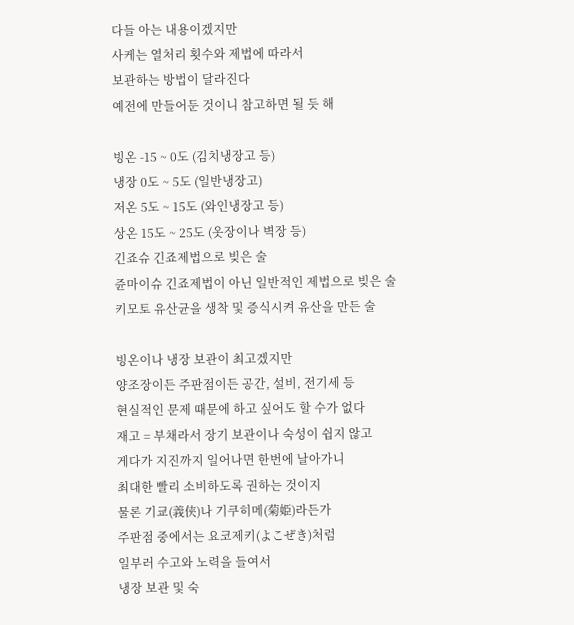다들 아는 내용이겠지만
사케는 열처리 횟수와 제법에 따라서
보관하는 방법이 달라진다
예전에 만들어둔 것이니 참고하면 될 듯 해

빙온 -15 ~ 0도 (김치냉장고 등)
냉장 0도 ~ 5도 (일반냉장고)
저온 5도 ~ 15도 (와인냉장고 등)
상온 15도 ~ 25도 (옷장이나 벽장 등)
긴죠슈 긴죠제법으로 빚은 술
쥰마이슈 긴죠제법이 아닌 일반적인 제법으로 빚은 술
키모토 유산균을 생착 및 증식시켜 유산을 만든 술

빙온이나 냉장 보관이 최고겠지만
양조장이든 주판점이든 공간, 설비, 전기세 등
현실적인 문제 때문에 하고 싶어도 할 수가 없다
재고 = 부채라서 장기 보관이나 숙성이 쉽지 않고
게다가 지진까지 일어나면 한번에 날아가니
최대한 빨리 소비하도록 권하는 것이지
물론 기쿄(義侠)나 기쿠히메(菊姫)라든가
주판점 중에서는 요코제키(よこぜき)처럼
일부러 수고와 노력을 들여서
냉장 보관 및 숙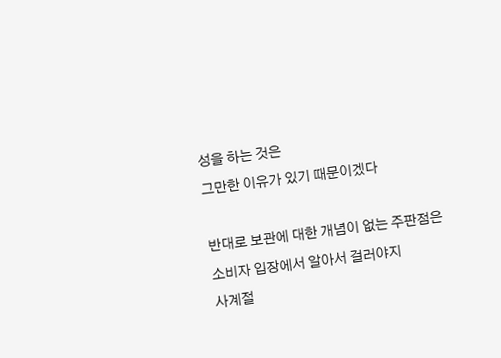성을 하는 것은
그만한 이유가 있기 때문이겠다

반대로 보관에 대한 개념이 없는 주판점은
소비자 입장에서 알아서 걸러야지
사계절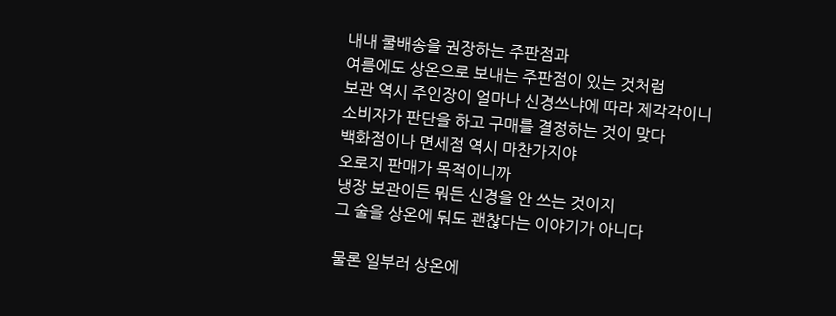내내 쿨배송을 권장하는 주판점과
여름에도 상온으로 보내는 주판점이 있는 것처럼
보관 역시 주인장이 얼마나 신경쓰냐에 따라 제각각이니
소비자가 판단을 하고 구매를 결정하는 것이 맞다
백화점이나 면세점 역시 마찬가지야
오로지 판매가 목적이니까
냉장 보관이든 뭐든 신경을 안 쓰는 것이지
그 술을 상온에 둬도 괜찮다는 이야기가 아니다

물론 일부러 상온에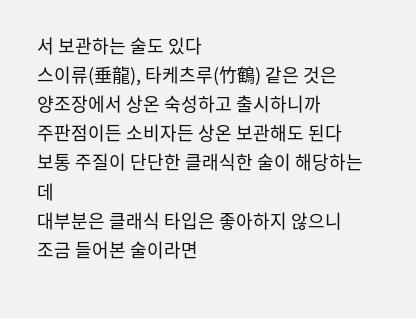서 보관하는 술도 있다
스이류(垂龍), 타케츠루(竹鶴) 같은 것은
양조장에서 상온 숙성하고 출시하니까
주판점이든 소비자든 상온 보관해도 된다
보통 주질이 단단한 클래식한 술이 해당하는데
대부분은 클래식 타입은 좋아하지 않으니
조금 들어본 술이라면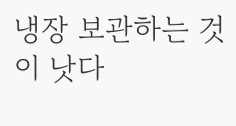냉장 보관하는 것이 낫다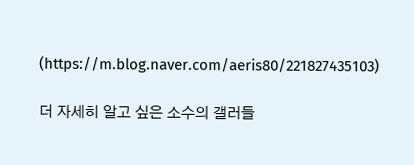(https://m.blog.naver.com/aeris80/221827435103)

더 자세히 알고 싶은 소수의 갤러들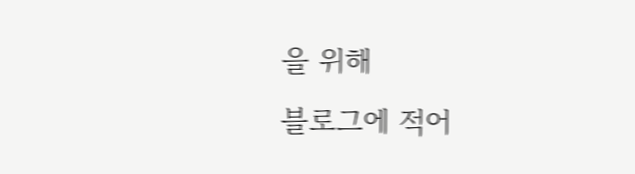을 위해
블로그에 적어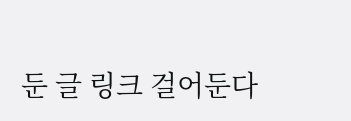둔 글 링크 걸어둔다